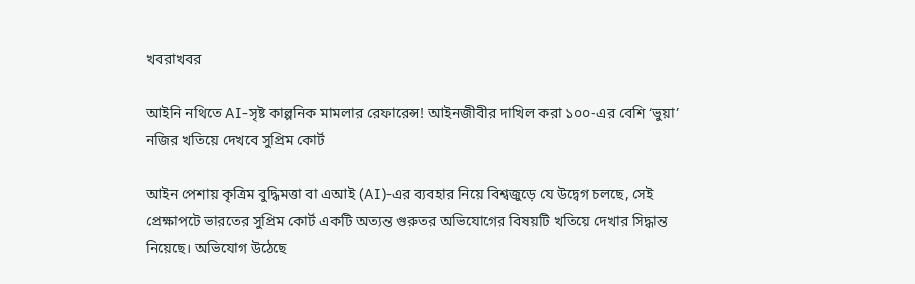খবরাখবর

আইনি নথিতে AI-সৃষ্ট কাল্পনিক মামলার রেফারেন্স! আইনজীবীর দাখিল করা ১০০-এর বেশি ‘ভুয়া’ নজির খতিয়ে দেখবে সুপ্রিম কোর্ট

আইন পেশায় কৃত্রিম বুদ্ধিমত্তা বা এআই (AI)-এর ব্যবহার নিয়ে বিশ্বজুড়ে যে উদ্বেগ চলছে, সেই প্রেক্ষাপটে ভারতের সুপ্রিম কোর্ট একটি অত্যন্ত গুরুতর অভিযোগের বিষয়টি খতিয়ে দেখার সিদ্ধান্ত নিয়েছে। অভিযোগ উঠেছে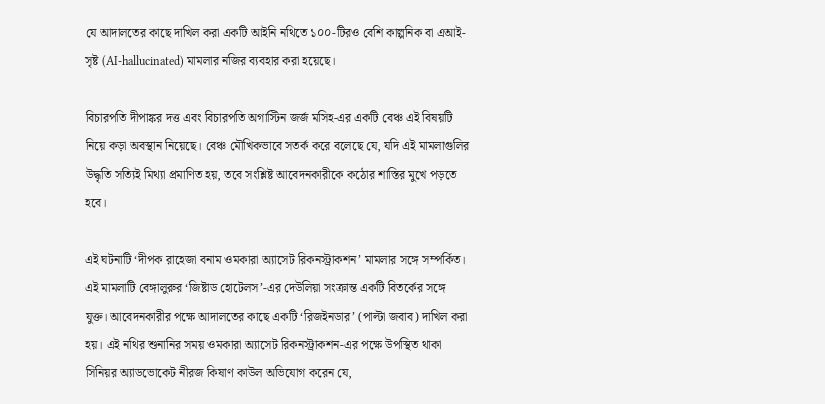যে আদালতের কাছে দাখিল করা একটি আইনি নথিতে ১০০-টিরও বেশি কাল্পনিক বা এআই-সৃষ্ট (AI-hallucinated) মামলার নজির ব্যবহার করা হয়েছে।

বিচারপতি দীপাঙ্কর দত্ত এবং বিচারপতি অগাস্টিন জর্জ মসিহ-এর একটি বেঞ্চ এই বিষয়টি নিয়ে কড়া অবস্থান নিয়েছে। বেঞ্চ মৌখিকভাবে সতর্ক করে বলেছে যে, যদি এই মামলাগুলির উদ্ধৃতি সত্যিই মিথ্যা প্রমাণিত হয়, তবে সংশ্লিষ্ট আবেদনকারীকে কঠোর শাস্তির মুখে পড়তে হবে।

এই ঘটনাটি ‘দীপক রাহেজা বনাম ওমকারা অ্যাসেট রিকনস্ট্রাকশন’ মামলার সঙ্গে সম্পর্কিত। এই মামলাটি বেঙ্গালুরুর ‘জিষ্টাড হোটেলস’-এর দেউলিয়া সংক্রান্ত একটি বিতর্কের সঙ্গে যুক্ত। আবেদনকারীর পক্ষে আদালতের কাছে একটি ‘রিজইনডার’ (পাল্টা জবাব) দাখিল করা হয়। এই নথির শুনানির সময় ওমকারা অ্যাসেট রিকনস্ট্রাকশন-এর পক্ষে উপস্থিত থাকা সিনিয়র অ্যাডভোকেট নীরজ কিষাণ কাউল অভিযোগ করেন যে,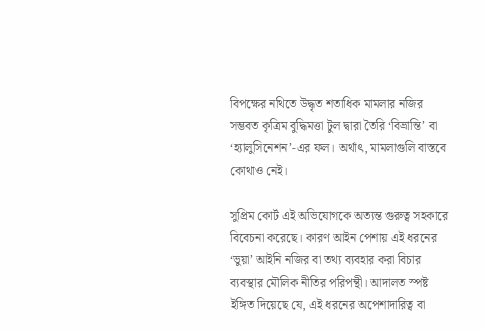বিপক্ষের নথিতে উদ্ধৃত শতাধিক মামলার নজির সম্ভবত কৃত্রিম বুদ্ধিমত্তা টুল দ্বারা তৈরি ‘বিভ্রান্তি’ বা ‘হ্যালুসিনেশন’-এর ফল। অর্থাৎ, মামলাগুলি বাস্তবে কোথাও নেই।

সুপ্রিম কোর্ট এই অভিযোগকে অত্যন্ত গুরুত্ব সহকারে বিবেচনা করেছে। কারণ আইন পেশায় এই ধরনের ‘ভুয়া’ আইনি নজির বা তথ্য ব্যবহার করা বিচার ব্যবস্থার মৌলিক নীতির পরিপন্থী। আদালত স্পষ্ট ইঙ্গিত দিয়েছে যে, এই ধরনের অপেশাদারিত্ব বা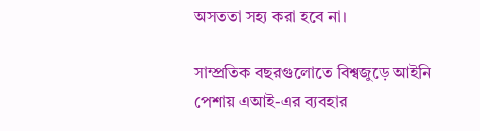অসততা সহ্য করা হবে না।

সাম্প্রতিক বছরগুলোতে বিশ্বজুড়ে আইনি পেশায় এআই-এর ব্যবহার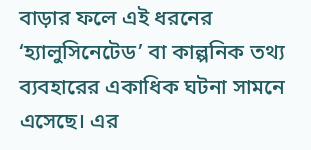বাড়ার ফলে এই ধরনের ‘হ্যালুসিনেটেড’ বা কাল্পনিক তথ্য ব্যবহারের একাধিক ঘটনা সামনে এসেছে। এর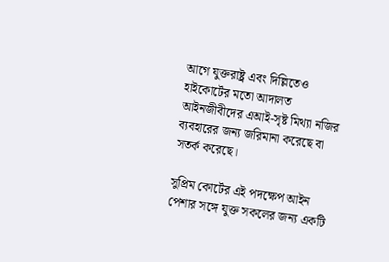আগে যুক্তরাষ্ট্র এবং দিল্লিতেও হাইকোর্টের মতো আদালত আইনজীবীদের এআই-সৃষ্ট মিথ্যা নজির ব্যবহারের জন্য জরিমানা করেছে বা সতর্ক করেছে।

সুপ্রিম কোর্টের এই পদক্ষেপ আইন পেশার সঙ্গে যুক্ত সকলের জন্য একটি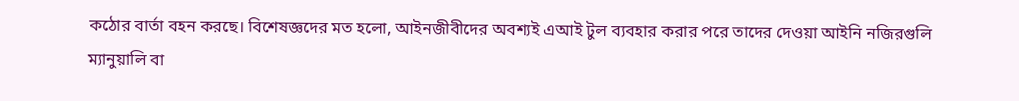কঠোর বার্তা বহন করছে। বিশেষজ্ঞদের মত হলো, আইনজীবীদের অবশ্যই এআই টুল ব্যবহার করার পরে তাদের দেওয়া আইনি নজিরগুলি ম্যানুয়ালি বা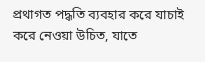প্রথাগত পদ্ধতি ব্যবহার করে যাচাই করে নেওয়া উচিত, যাতে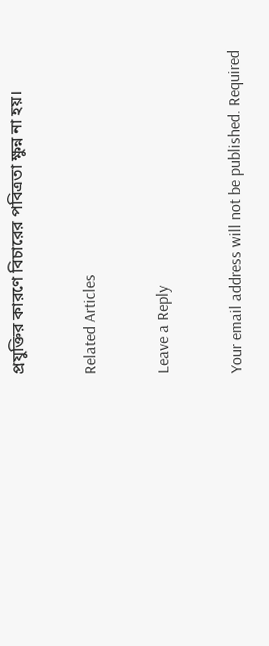প্রযুক্তির কারণে বিচারের পবিত্রতা ক্ষুন্ন না হয়।

Related Articles

Leave a Reply

Your email address will not be published. Required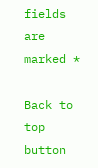fields are marked *

Back to top button